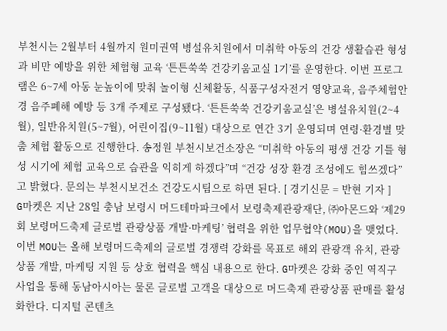부천시는 2월부터 4월까지 원미권역 병설유치원에서 미취학 아동의 건강 생활습관 형성과 비만 예방을 위한 체험형 교육 ‘튼튼쑥쑥 건강키움교실 1기’를 운영한다. 이번 프로그램은 6~7세 아동 눈높이에 맞춰 놀이형 신체활동, 식품구성자전거 영양교육, 음주체험안경 음주폐해 예방 등 3개 주제로 구성됐다. ‘튼튼쑥쑥 건강키움교실’은 병설유치원(2~4월), 일반유치원(5~7월), 어린이집(9~11월) 대상으로 연간 3기 운영되며 연령·환경별 맞춤 체험 활동으로 진행한다. 송정원 부천시보건소장은 “미취학 아동의 평생 건강 기틀 형성 시기에 체험 교육으로 습관을 익히게 하겠다”며 “건강 성장 환경 조성에도 힘쓰겠다”고 밝혔다. 문의는 부천시보건소 건강도시팀으로 하면 된다. [ 경기신문 = 반현 기자 ]
G마켓은 지난 28일 충남 보령시 머드테마파크에서 보령축제관광재단, ㈜아몬드와 ‘제29회 보령머드축제 글로벌 관광상품 개발·마케팅’ 협력을 위한 업무협약(MOU)을 맺었다. 이번 MOU는 올해 보령머드축제의 글로벌 경쟁력 강화를 목표로 해외 관광객 유치, 관광상품 개발, 마케팅 지원 등 상호 협력을 핵심 내용으로 한다. G마켓은 강화 중인 역직구 사업을 통해 동남아시아는 물론 글로벌 고객을 대상으로 머드축제 관광상품 판매를 활성화한다. 디지털 콘텐츠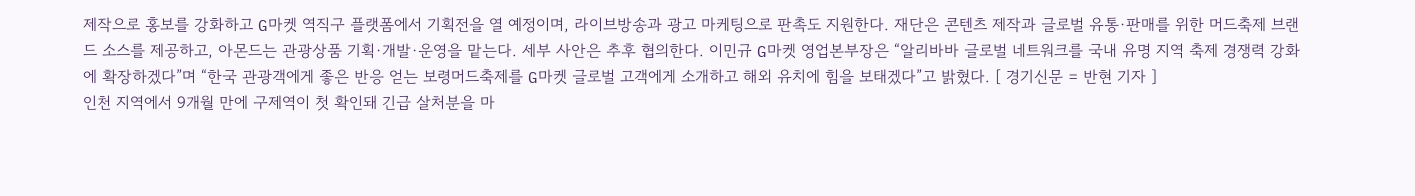제작으로 홍보를 강화하고 G마켓 역직구 플랫폼에서 기획전을 열 예정이며, 라이브방송과 광고 마케팅으로 판촉도 지원한다. 재단은 콘텐츠 제작과 글로벌 유통·판매를 위한 머드축제 브랜드 소스를 제공하고, 아몬드는 관광상품 기획·개발·운영을 맡는다. 세부 사안은 추후 협의한다. 이민규 G마켓 영업본부장은 “알리바바 글로벌 네트워크를 국내 유명 지역 축제 경쟁력 강화에 확장하겠다”며 “한국 관광객에게 좋은 반응 얻는 보령머드축제를 G마켓 글로벌 고객에게 소개하고 해외 유치에 힘을 보태겠다”고 밝혔다. [ 경기신문 = 반현 기자 ]
인천 지역에서 9개월 만에 구제역이 첫 확인돼 긴급 살처분을 마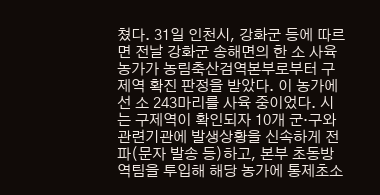쳤다. 31일 인천시, 강화군 등에 따르면 전날 강화군 송해면의 한 소 사육 농가가 농림축산검역본부로부터 구제역 확진 판정을 받았다. 이 농가에선 소 243마리를 사육 중이었다. 시는 구제역이 확인되자 10개 군·구와 관련기관에 발생상황을 신속하게 전파(문자 발송 등)하고, 본부 초동방역팀을 투입해 해당 농가에 통제초소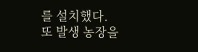를 설치했다. 또 발생 농장을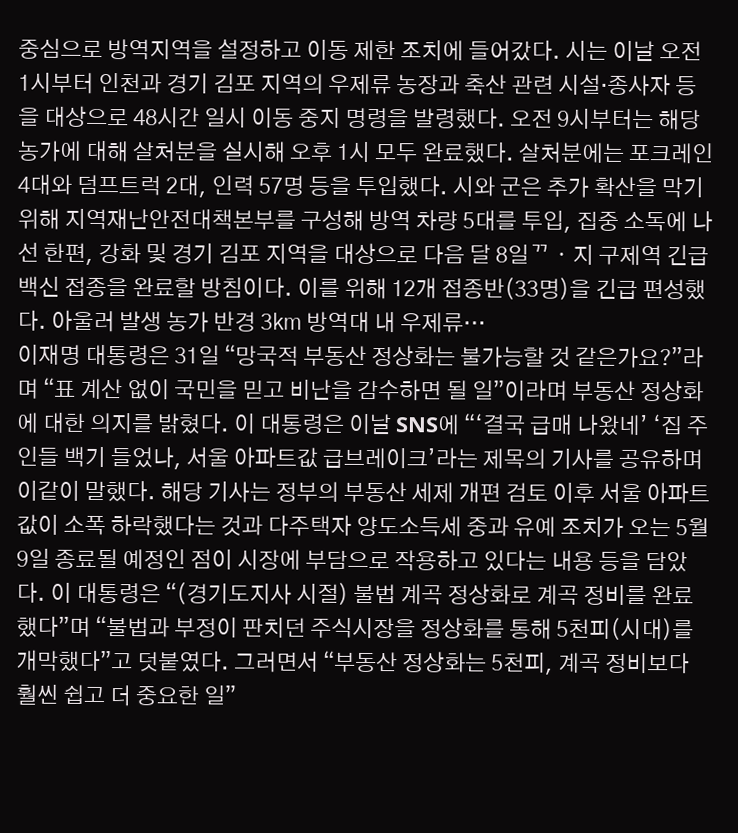중심으로 방역지역을 설정하고 이동 제한 조치에 들어갔다. 시는 이날 오전 1시부터 인천과 경기 김포 지역의 우제류 농장과 축산 관련 시설·종사자 등을 대상으로 48시간 일시 이동 중지 명령을 발령했다. 오전 9시부터는 해당 농가에 대해 살처분을 실시해 오후 1시 모두 완료했다. 살처분에는 포크레인 4대와 덤프트럭 2대, 인력 57명 등을 투입했다. 시와 군은 추가 확산을 막기 위해 지역재난안전대책본부를 구성해 방역 차량 5대를 투입, 집중 소독에 나선 한편, 강화 및 경기 김포 지역을 대상으로 다음 달 8일ᄁᆞ지 구제역 긴급 백신 접종을 완료할 방침이다. 이를 위해 12개 접종반(33명)을 긴급 편성했다. 아울러 발생 농가 반경 3㎞ 방역대 내 우제류…
이재명 대통령은 31일 “망국적 부동산 정상화는 불가능할 것 같은가요?”라며 “표 계산 없이 국민을 믿고 비난을 감수하면 될 일”이라며 부동산 정상화에 대한 의지를 밝혔다. 이 대통령은 이날 SNS에 “‘결국 급매 나왔네’ ‘집 주인들 백기 들었나, 서울 아파트값 급브레이크’라는 제목의 기사를 공유하며 이같이 말했다. 해당 기사는 정부의 부동산 세제 개편 검토 이후 서울 아파트값이 소폭 하락했다는 것과 다주택자 양도소득세 중과 유예 조치가 오는 5월 9일 종료될 예정인 점이 시장에 부담으로 작용하고 있다는 내용 등을 담았다. 이 대통령은 “(경기도지사 시절) 불법 계곡 정상화로 계곡 정비를 완료했다”며 “불법과 부정이 판치던 주식시장을 정상화를 통해 5천피(시대)를 개막했다”고 덧붙였다. 그러면서 “부동산 정상화는 5천피, 계곡 정비보다 훨씬 쉽고 더 중요한 일”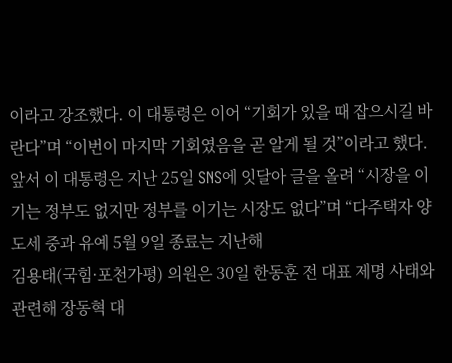이라고 강조했다. 이 대통령은 이어 “기회가 있을 때 잡으시길 바란다”며 “이번이 마지막 기회였음을 곧 알게 될 것”이라고 했다. 앞서 이 대통령은 지난 25일 SNS에 잇달아 글을 올려 “시장을 이기는 정부도 없지만 정부를 이기는 시장도 없다”며 “다주택자 양도세 중과 유예 5월 9일 종료는 지난해
김용태(국힘·포천가평) 의원은 30일 한동훈 전 대표 제명 사태와 관련해 장동혁 대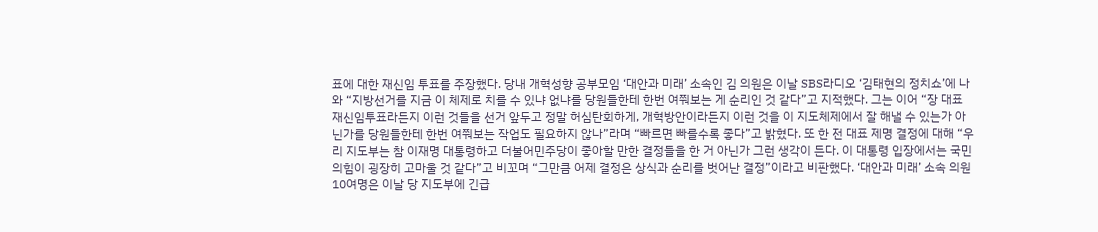표에 대한 재신임 투표를 주장했다. 당내 개혁성향 공부모임 ‘대안과 미래’ 소속인 김 의원은 이날 SBS라디오 ‘김태현의 정치쇼’에 나와 “지방선거를 지금 이 체제로 치를 수 있냐 없냐를 당원들한테 한번 여쭤보는 게 순리인 것 같다”고 지적했다. 그는 이어 “장 대표 재신임투표라든지 이런 것들을 선거 앞두고 정말 허심탄회하게, 개혁방안이라든지 이런 것을 이 지도체제에서 잘 해낼 수 있는가 아닌가를 당원들한테 한번 여쭤보는 작업도 필요하지 않나”라며 “빠르면 빠를수록 좋다”고 밝혔다. 또 한 전 대표 제명 결정에 대해 “우리 지도부는 참 이재명 대통령하고 더불어민주당이 좋아할 만한 결정들을 한 거 아닌가 그런 생각이 든다. 이 대통령 입장에서는 국민의힘이 굉장히 고마울 것 같다”고 비꼬며 “그만큼 어제 결정은 상식과 순리를 벗어난 결정”이라고 비판했다. ‘대안과 미래’ 소속 의원 10여명은 이날 당 지도부에 긴급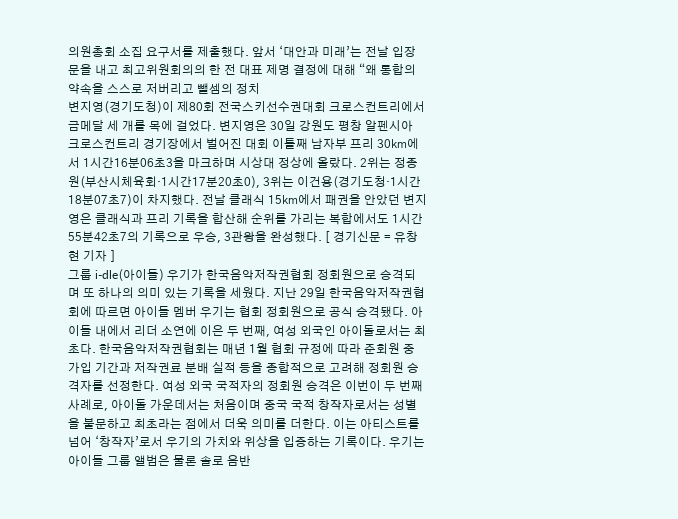의원총회 소집 요구서를 제출했다. 앞서 ‘대안과 미래’는 전날 입장문을 내고 최고위원회의의 한 전 대표 제명 결정에 대해 “왜 통합의 약속을 스스로 저버리고 뺄셈의 정치
변지영(경기도청)이 제80회 전국스키선수권대회 크로스컨트리에서 금메달 세 개를 목에 걸었다. 변지영은 30일 강원도 평창 알펜시아 크로스컨트리 경기장에서 벌어진 대회 이틀째 남자부 프리 30㎞에서 1시간16분06초3을 마크하며 시상대 정상에 올랐다. 2위는 정종원(부산시체육회·1시간17분20초0), 3위는 이건용(경기도청·1시간18분07초7)이 차지했다. 전날 클래식 15㎞에서 패권을 안았던 변지영은 클래식과 프리 기록을 합산해 순위를 가리는 복합에서도 1시간55분42초7의 기록으로 우승, 3관왕을 완성했다. [ 경기신문 = 유창현 기자 ]
그룹 i-dle(아이들) 우기가 한국음악저작권협회 정회원으로 승격되며 또 하나의 의미 있는 기록을 세웠다. 지난 29일 한국음악저작권협회에 따르면 아이들 멤버 우기는 협회 정회원으로 공식 승격됐다. 아이들 내에서 리더 소연에 이은 두 번째, 여성 외국인 아이돌로서는 최초다. 한국음악저작권협회는 매년 1월 협회 규정에 따라 준회원 중 가입 기간과 저작권료 분배 실적 등을 종합적으로 고려해 정회원 승격자를 선정한다. 여성 외국 국적자의 정회원 승격은 이번이 두 번째 사례로, 아이돌 가운데서는 처음이며 중국 국적 창작자로서는 성별을 불문하고 최초라는 점에서 더욱 의미를 더한다. 이는 아티스트를 넘어 ‘창작자’로서 우기의 가치와 위상을 입증하는 기록이다. 우기는 아이들 그룹 앨범은 물론 솔로 음반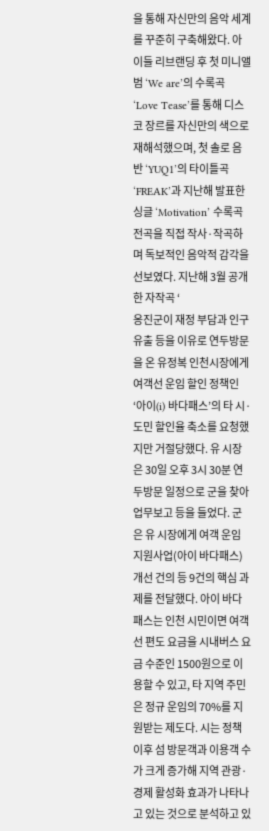을 통해 자신만의 음악 세계를 꾸준히 구축해왔다. 아이들 리브랜딩 후 첫 미니앨범 ‘We are’의 수록곡 ‘Love Tease’를 통해 디스코 장르를 자신만의 색으로 재해석했으며, 첫 솔로 음반 ‘YUQ1’의 타이틀곡 ‘FREAK’과 지난해 발표한 싱글 ‘Motivation’ 수록곡 전곡을 직접 작사·작곡하며 독보적인 음악적 감각을 선보였다. 지난해 3월 공개한 자작곡 ‘
옹진군이 재정 부담과 인구 유출 등을 이유로 연두방문을 온 유정복 인천시장에게 여객선 운임 할인 정책인 ‘아이(i) 바다패스’의 타 시·도민 할인율 축소를 요청했지만 거절당했다. 유 시장은 30일 오후 3시 30분 연두방문 일정으로 군을 찾아 업무보고 등을 들었다. 군은 유 시장에게 여객 운임 지원사업(아이 바다패스) 개선 건의 등 9건의 핵심 과제를 전달했다. 아이 바다패스는 인천 시민이면 여객선 편도 요금을 시내버스 요금 수준인 1500원으로 이용할 수 있고, 타 지역 주민은 정규 운임의 70%를 지원받는 제도다. 시는 정책 이후 섬 방문객과 이용객 수가 크게 증가해 지역 관광·경제 활성화 효과가 나타나고 있는 것으로 분석하고 있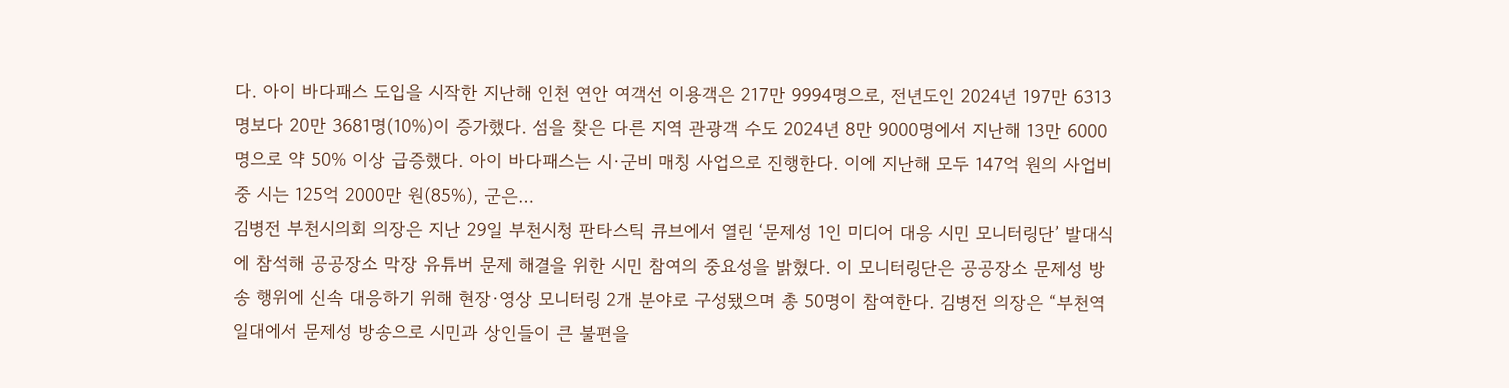다. 아이 바다패스 도입을 시작한 지난해 인천 연안 여객선 이용객은 217만 9994명으로, 전년도인 2024년 197만 6313명보다 20만 3681명(10%)이 증가했다. 섬을 찾은 다른 지역 관광객 수도 2024년 8만 9000명에서 지난해 13만 6000명으로 약 50% 이상 급증했다. 아이 바다패스는 시·군비 매칭 사업으로 진행한다. 이에 지난해 모두 147억 원의 사업비 중 시는 125억 2000만 원(85%), 군은…
김병전 부천시의회 의장은 지난 29일 부천시청 판타스틱 큐브에서 열린 ‘문제성 1인 미디어 대응 시민 모니터링단’ 발대식에 참석해 공공장소 막장 유튜버 문제 해결을 위한 시민 참여의 중요성을 밝혔다. 이 모니터링단은 공공장소 문제성 방송 행위에 신속 대응하기 위해 현장·영상 모니터링 2개 분야로 구성됐으며 총 50명이 참여한다. 김병전 의장은 “부천역 일대에서 문제성 방송으로 시민과 상인들이 큰 불편을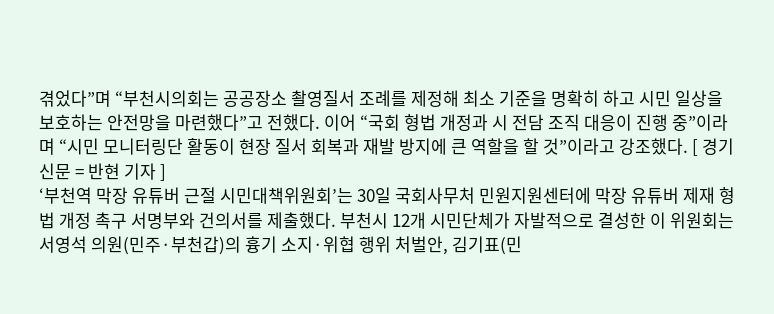겪었다”며 “부천시의회는 공공장소 촬영질서 조례를 제정해 최소 기준을 명확히 하고 시민 일상을 보호하는 안전망을 마련했다”고 전했다. 이어 “국회 형법 개정과 시 전담 조직 대응이 진행 중”이라며 “시민 모니터링단 활동이 현장 질서 회복과 재발 방지에 큰 역할을 할 것”이라고 강조했다. [ 경기신문 = 반현 기자 ]
‘부천역 막장 유튜버 근절 시민대책위원회’는 30일 국회사무처 민원지원센터에 막장 유튜버 제재 형법 개정 촉구 서명부와 건의서를 제출했다. 부천시 12개 시민단체가 자발적으로 결성한 이 위원회는 서영석 의원(민주·부천갑)의 흉기 소지·위협 행위 처벌안, 김기표(민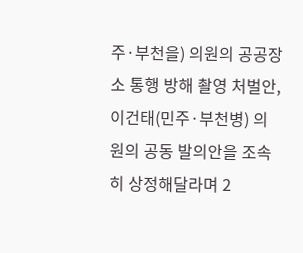주·부천을) 의원의 공공장소 통행 방해 촬영 처벌안, 이건태(민주·부천병) 의원의 공동 발의안을 조속히 상정해달라며 2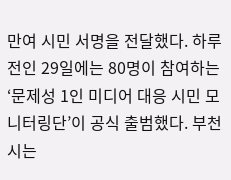만여 시민 서명을 전달했다. 하루 전인 29일에는 80명이 참여하는 ‘문제성 1인 미디어 대응 시민 모니터링단’이 공식 출범했다. 부천시는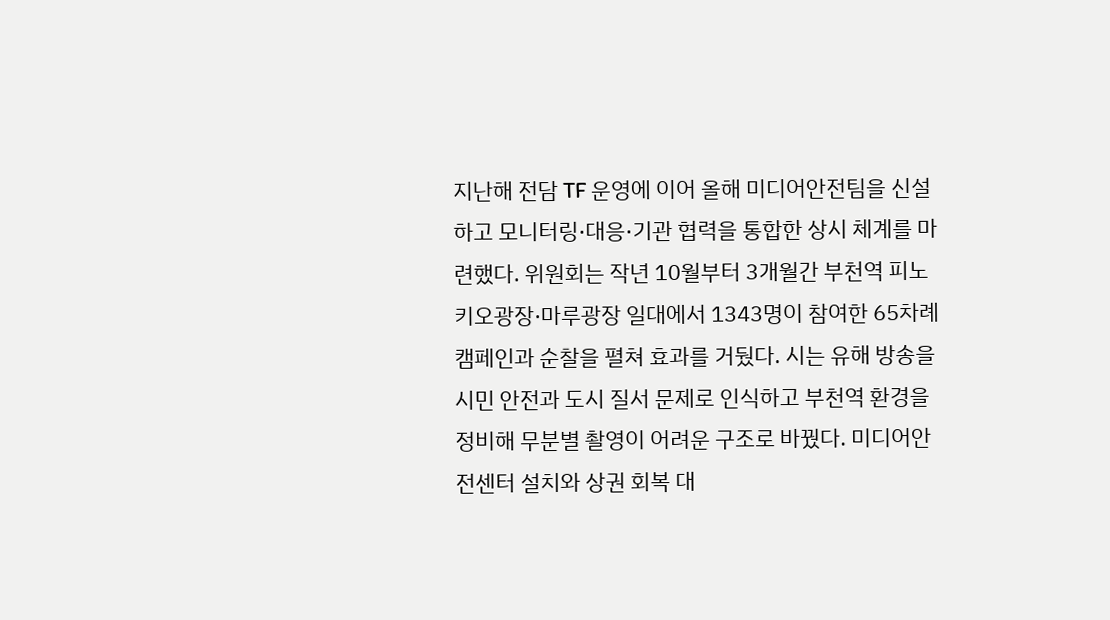지난해 전담 TF 운영에 이어 올해 미디어안전팀을 신설하고 모니터링·대응·기관 협력을 통합한 상시 체계를 마련했다. 위원회는 작년 10월부터 3개월간 부천역 피노키오광장·마루광장 일대에서 1343명이 참여한 65차례 캠페인과 순찰을 펼쳐 효과를 거뒀다. 시는 유해 방송을 시민 안전과 도시 질서 문제로 인식하고 부천역 환경을 정비해 무분별 촬영이 어려운 구조로 바꿨다. 미디어안전센터 설치와 상권 회복 대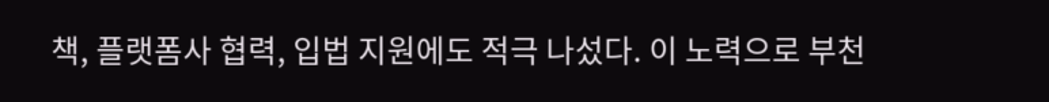책, 플랫폼사 협력, 입법 지원에도 적극 나섰다. 이 노력으로 부천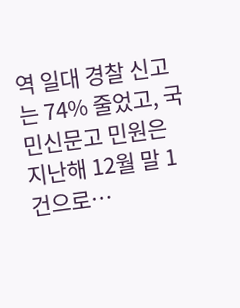역 일대 경찰 신고는 74% 줄었고, 국민신문고 민원은 지난해 12월 말 1건으로…